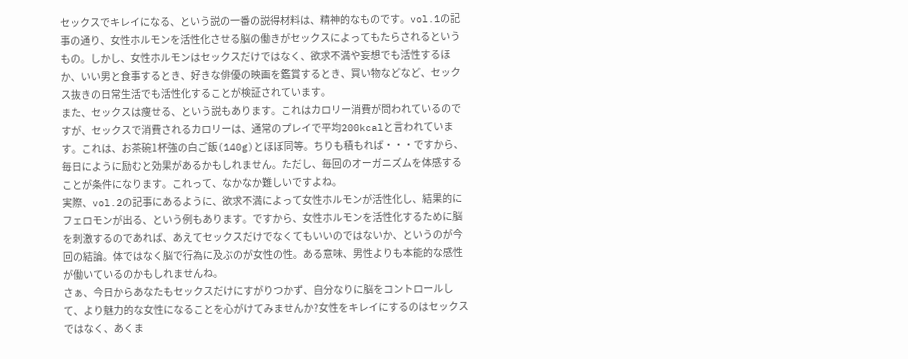セックスでキレイになる、という説の一番の説得材料は、精神的なものです。vol.1の記事の通り、女性ホルモンを活性化させる脳の働きがセックスによってもたらされるというもの。しかし、女性ホルモンはセックスだけではなく、欲求不満や妄想でも活性するほか、いい男と食事するとき、好きな俳優の映画を鑑賞するとき、買い物などなど、セックス抜きの日常生活でも活性化することが検証されています。
また、セックスは痩せる、という説もあります。これはカロリー消費が問われているのですが、セックスで消費されるカロリーは、通常のプレイで平均200kcalと言われています。これは、お茶碗1杯強の白ご飯(140g)とほぼ同等。ちりも積もれば・・・ですから、毎日にように励むと効果があるかもしれません。ただし、毎回のオーガニズムを体感することが条件になります。これって、なかなか難しいですよね。
実際、vol.2の記事にあるように、欲求不満によって女性ホルモンが活性化し、結果的にフェロモンが出る、という例もあります。ですから、女性ホルモンを活性化するために脳を刺激するのであれば、あえてセックスだけでなくてもいいのではないか、というのが今回の結論。体ではなく脳で行為に及ぶのが女性の性。ある意味、男性よりも本能的な感性が働いているのかもしれませんね。
さぁ、今日からあなたもセックスだけにすがりつかず、自分なりに脳をコントロールして、より魅力的な女性になることを心がけてみませんか?女性をキレイにするのはセックスではなく、あくま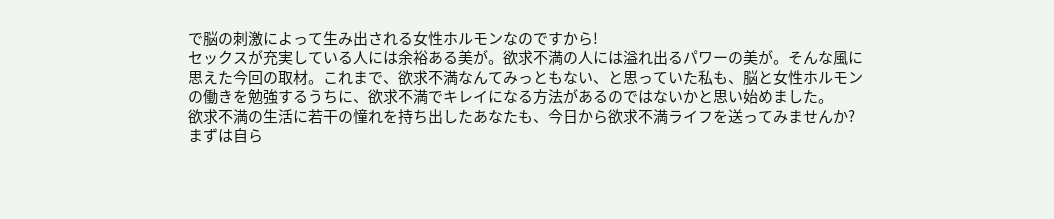で脳の刺激によって生み出される女性ホルモンなのですから!
セックスが充実している人には余裕ある美が。欲求不満の人には溢れ出るパワーの美が。そんな風に思えた今回の取材。これまで、欲求不満なんてみっともない、と思っていた私も、脳と女性ホルモンの働きを勉強するうちに、欲求不満でキレイになる方法があるのではないかと思い始めました。
欲求不満の生活に若干の憧れを持ち出したあなたも、今日から欲求不満ライフを送ってみませんか?
まずは自ら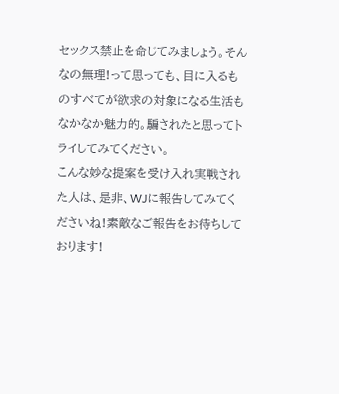セックス禁止を命じてみましょう。そんなの無理!って思っても、目に入るものすべてが欲求の対象になる生活もなかなか魅力的。騙されたと思ってトライしてみてください。
こんな妙な提案を受け入れ実戦された人は、是非、WJに報告してみてくださいね!素敵なご報告をお待ちしております!